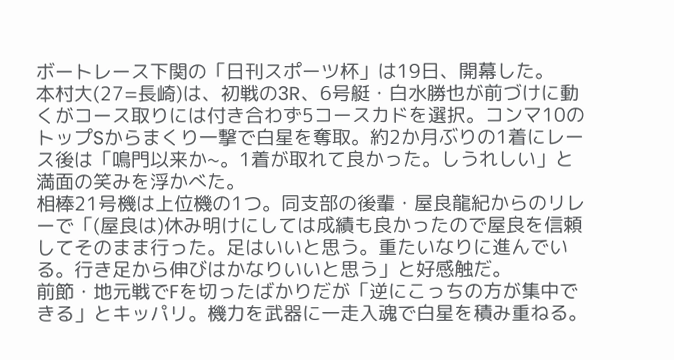ボートレース下関の「日刊スポーツ杯」は19日、開幕した。
本村大(27=長崎)は、初戦の3R、6号艇・白水勝也が前づけに動くがコース取りには付き合わず5コースカドを選択。コンマ10のトップSからまくり一撃で白星を奪取。約2か月ぶりの1着にレース後は「鳴門以来か~。1着が取れて良かった。しうれしい」と満面の笑みを浮かべた。
相棒21号機は上位機の1つ。同支部の後輩・屋良龍紀からのリレーで「(屋良は)休み明けにしては成績も良かったので屋良を信頼してそのまま行った。足はいいと思う。重たいなりに進んでいる。行き足から伸びはかなりいいと思う」と好感触だ。
前節・地元戦でFを切ったばかりだが「逆にこっちの方が集中できる」とキッパリ。機力を武器に一走入魂で白星を積み重ねる。